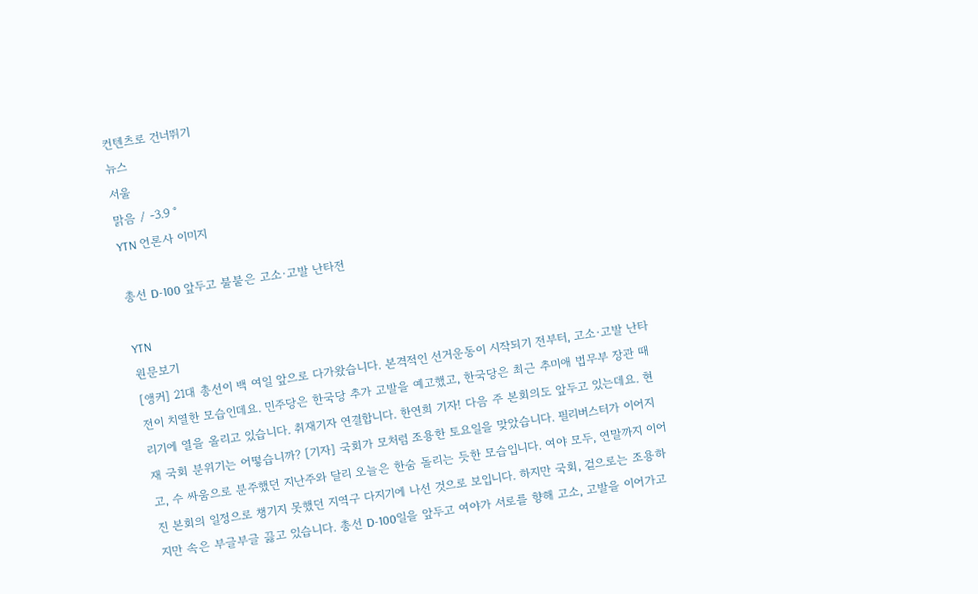컨텐츠로 건너뛰기
뉴스
서울
맑음 / -3.9 °
YTN 언론사 이미지

총선 D-100 앞두고 불붙은 고소·고발 난타전

YTN
원문보기
[앵커] 21대 총선이 백 여일 앞으로 다가왔습니다. 본격적인 선거운동이 시작되기 전부터, 고소·고발 난타전이 치열한 모습인데요. 민주당은 한국당 추가 고발을 예고했고, 한국당은 최근 추미애 법무부 장관 때리기에 열을 올리고 있습니다. 취재기자 연결합니다. 한연희 기자! 다음 주 본회의도 앞두고 있는데요. 현재 국회 분위기는 어떻습니까? [기자] 국회가 모처럼 조용한 토요일을 맞았습니다. 필리버스터가 이어지고, 수 싸움으로 분주했던 지난주와 달리 오늘은 한숨 돌리는 듯한 모습입니다. 여야 모두, 연말까지 이어진 본회의 일정으로 챙기지 못했던 지역구 다지기에 나선 것으로 보입니다. 하지만 국회, 겉으로는 조용하지만 속은 부글부글 끓고 있습니다. 총선 D-100일을 앞두고 여야가 서로를 향해 고소, 고발을 이어가고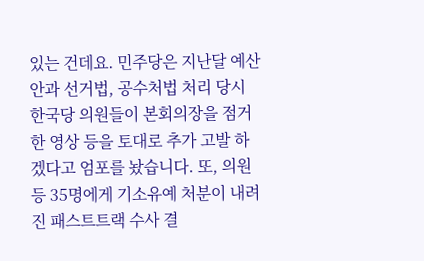있는 건데요. 민주당은 지난달 예산안과 선거법, 공수처법 처리 당시 한국당 의원들이 본회의장을 점거한 영상 등을 토대로 추가 고발 하겠다고 엄포를 놨습니다. 또, 의원 등 35명에게 기소유예 처분이 내려진 패스트트랙 수사 결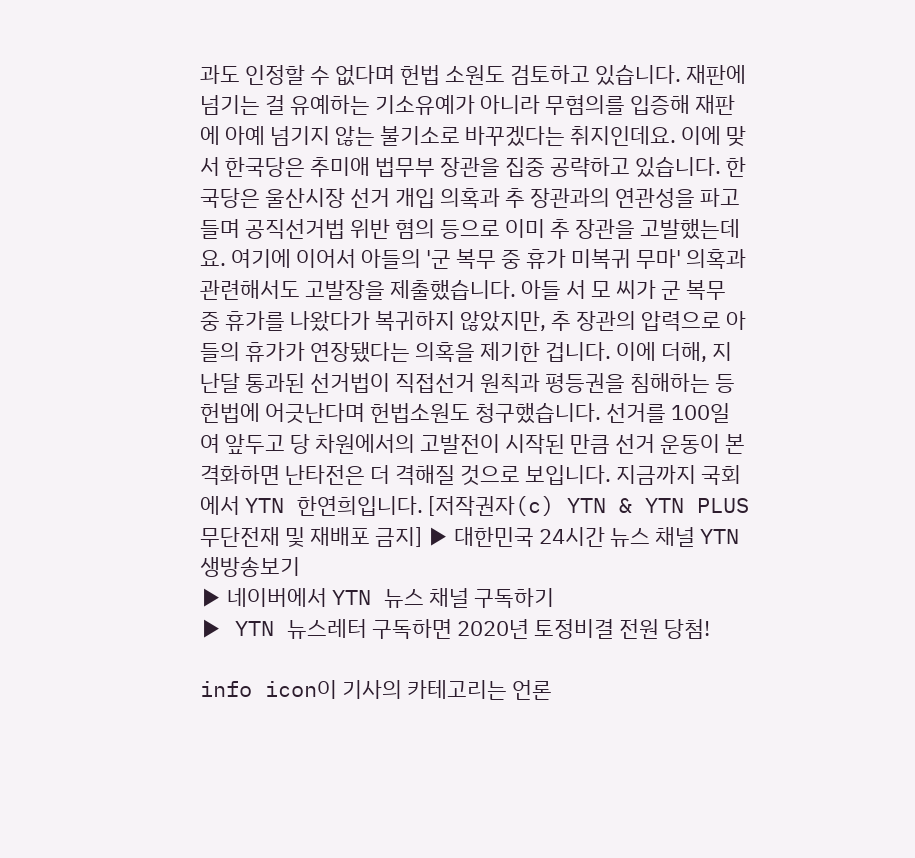과도 인정할 수 없다며 헌법 소원도 검토하고 있습니다. 재판에 넘기는 걸 유예하는 기소유예가 아니라 무혐의를 입증해 재판에 아예 넘기지 않는 불기소로 바꾸겠다는 취지인데요. 이에 맞서 한국당은 추미애 법무부 장관을 집중 공략하고 있습니다. 한국당은 울산시장 선거 개입 의혹과 추 장관과의 연관성을 파고들며 공직선거법 위반 혐의 등으로 이미 추 장관을 고발했는데요. 여기에 이어서 아들의 '군 복무 중 휴가 미복귀 무마' 의혹과 관련해서도 고발장을 제출했습니다. 아들 서 모 씨가 군 복무 중 휴가를 나왔다가 복귀하지 않았지만, 추 장관의 압력으로 아들의 휴가가 연장됐다는 의혹을 제기한 겁니다. 이에 더해, 지난달 통과된 선거법이 직접선거 원칙과 평등권을 침해하는 등 헌법에 어긋난다며 헌법소원도 청구했습니다. 선거를 100일여 앞두고 당 차원에서의 고발전이 시작된 만큼 선거 운동이 본격화하면 난타전은 더 격해질 것으로 보입니다. 지금까지 국회에서 YTN 한연희입니다. [저작권자(c) YTN & YTN PLUS 무단전재 및 재배포 금지] ▶ 대한민국 24시간 뉴스 채널 YTN 생방송보기
▶ 네이버에서 YTN 뉴스 채널 구독하기
▶ YTN 뉴스레터 구독하면 2020년 토정비결 전원 당첨!

info icon이 기사의 카테고리는 언론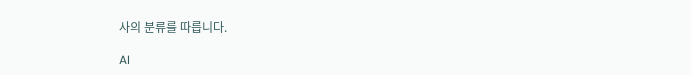사의 분류를 따릅니다.

AI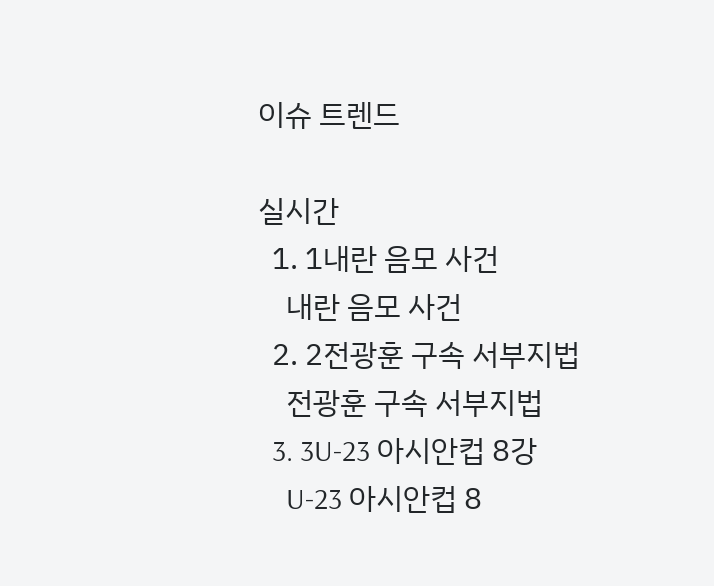이슈 트렌드

실시간
  1. 1내란 음모 사건
    내란 음모 사건
  2. 2전광훈 구속 서부지법
    전광훈 구속 서부지법
  3. 3U-23 아시안컵 8강
    U-23 아시안컵 8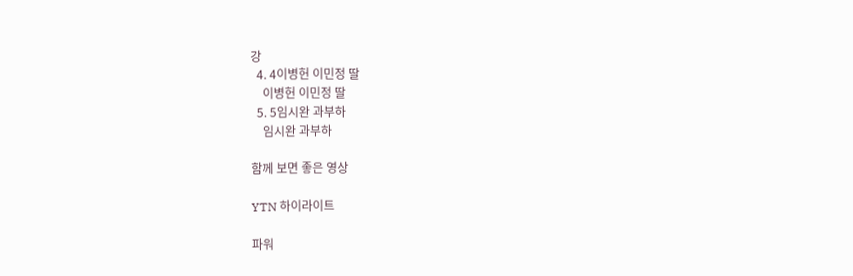강
  4. 4이병헌 이민정 딸
    이병헌 이민정 딸
  5. 5임시완 과부하
    임시완 과부하

함께 보면 좋은 영상

YTN 하이라이트

파워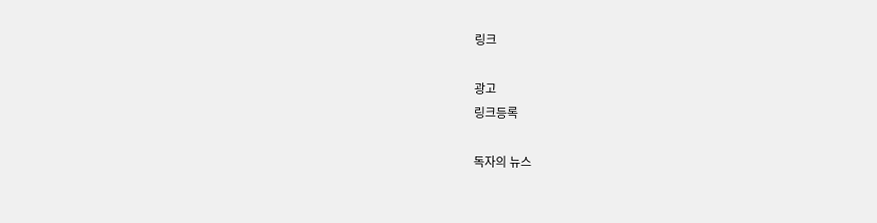링크

광고
링크등록

독자의 뉴스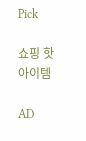Pick

쇼핑 핫아이템

AD